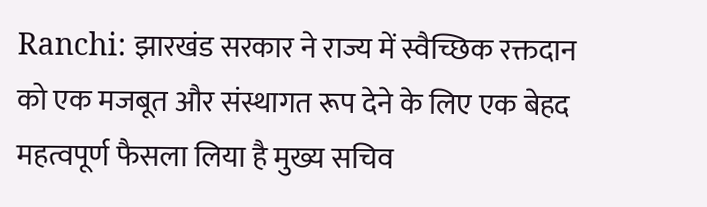Ranchi: झारखंड सरकार ने राज्य में स्वैच्छिक रक्तदान को एक मजबूत और संस्थागत रूप देने के लिए एक बेहद महत्वपूर्ण फैसला लिया है मुख्य सचिव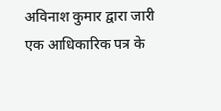अविनाश कुमार द्वारा जारी एक आधिकारिक पत्र के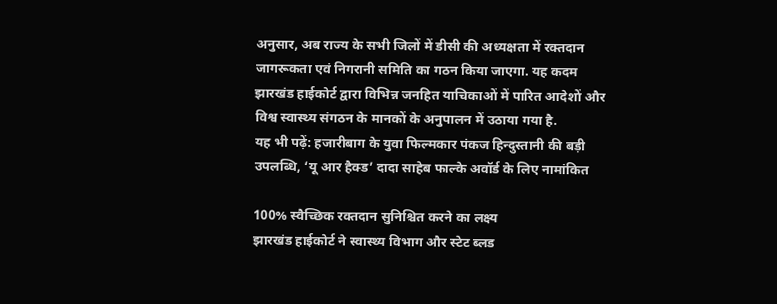अनुसार, अब राज्य के सभी जिलों में डीसी की अध्यक्षता में रक्तदान जागरूकता एवं निगरानी समिति का गठन किया जाएगा. यह कदम झारखंड हाईकोर्ट द्वारा विभिन्न जनहित याचिकाओं में पारित आदेशों और विश्व स्वास्थ्य संगठन के मानकों के अनुपालन में उठाया गया है.
यह भी पढ़ें: हजारीबाग के युवा फिल्मकार पंकज हिन्दुस्तानी की बड़ी उपलब्धि, ‘यू आर हैक्ड’ दादा साहेब फाल्के अवॉर्ड के लिए नामांकित

100% स्वैच्छिक रक्तदान सुनिश्चित करने का लक्ष्य
झारखंड हाईकोर्ट ने स्वास्थ्य विभाग और स्टेट ब्लड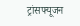ट्रांसफ्यूजन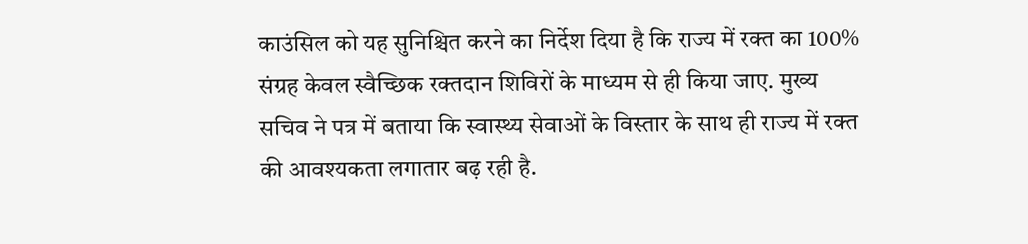काउंसिल को यह सुनिश्चित करने का निर्देश दिया है कि राज्य में रक्त का 100% संग्रह केवल स्वैच्छिक रक्तदान शिविरों के माध्यम से ही किया जाए. मुख्य सचिव ने पत्र में बताया कि स्वास्थ्य सेवाओं के विस्तार के साथ ही राज्य में रक्त की आवश्यकता लगातार बढ़ रही है.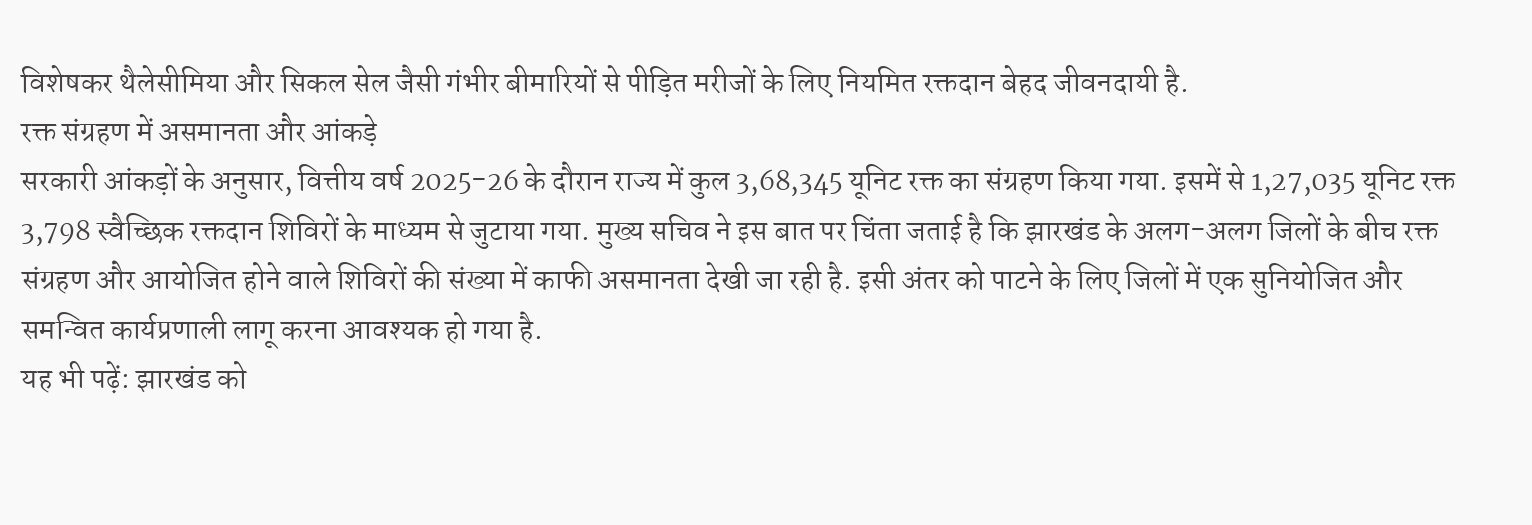विशेषकर थैलेसीमिया और सिकल सेल जैसी गंभीर बीमारियों से पीड़ित मरीजों के लिए नियमित रक्तदान बेहद जीवनदायी है.
रक्त संग्रहण में असमानता और आंकड़े
सरकारी आंकड़ों के अनुसार, वित्तीय वर्ष 2025-26 के दौरान राज्य में कुल 3,68,345 यूनिट रक्त का संग्रहण किया गया. इसमें से 1,27,035 यूनिट रक्त 3,798 स्वैच्छिक रक्तदान शिविरों के माध्यम से जुटाया गया. मुख्य सचिव ने इस बात पर चिंता जताई है कि झारखंड के अलग-अलग जिलों के बीच रक्त संग्रहण और आयोजित होने वाले शिविरों की संख्या में काफी असमानता देखी जा रही है. इसी अंतर को पाटने के लिए जिलों में एक सुनियोजित और समन्वित कार्यप्रणाली लागू करना आवश्यक हो गया है.
यह भी पढ़ें: झारखंड को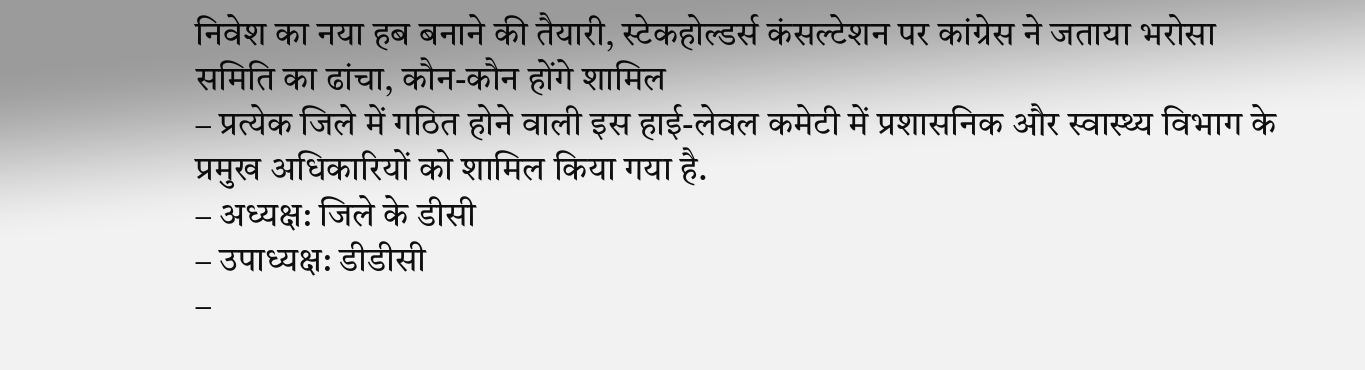निवेश का नया हब बनाने की तैयारी, स्टेकहोल्डर्स कंसल्टेशन पर कांग्रेस ने जताया भरोसा
समिति का ढांचा, कौन-कौन होंगे शामिल
– प्रत्येक जिले में गठित होने वाली इस हाई-लेवल कमेटी में प्रशासनिक और स्वास्थ्य विभाग के प्रमुख अधिकारियों को शामिल किया गया है.
– अध्यक्ष: जिले के डीसी
– उपाध्यक्ष: डीडीसी
–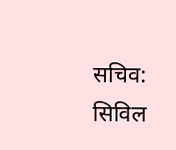सचिव: सिविल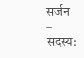सर्जन
– सदस्य: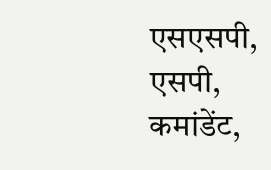एसएसपी, एसपी, कमांडेंट,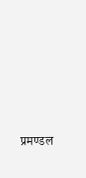प्रमण्डल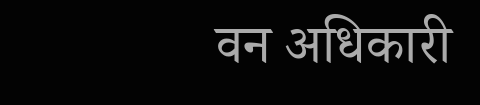वन अधिकारी